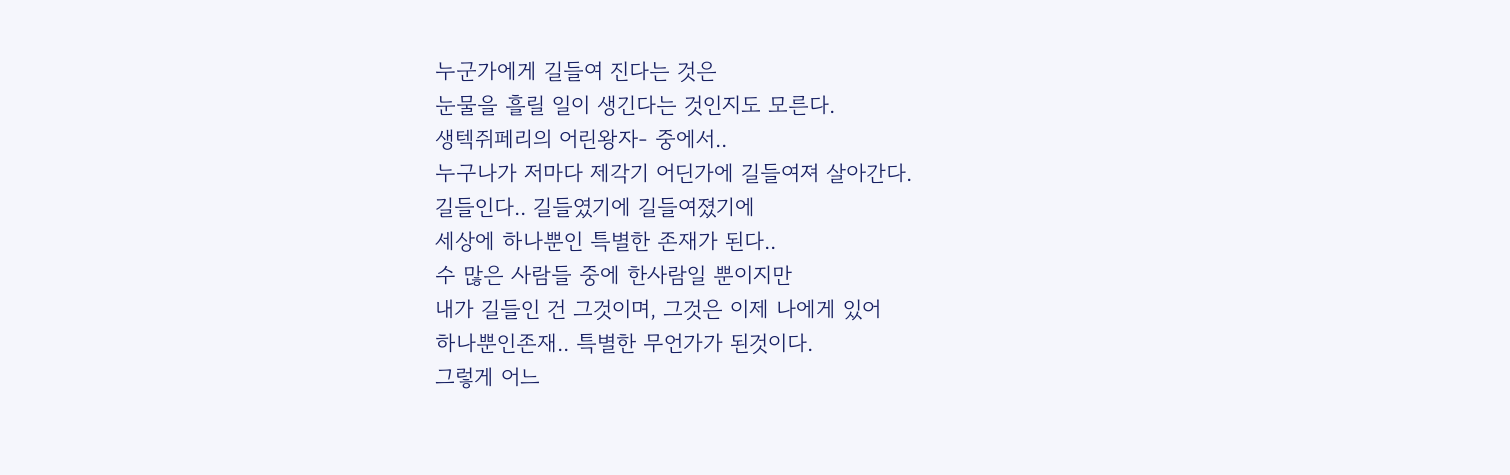누군가에게 길들여 진다는 것은
눈물을 흘릴 일이 생긴다는 것인지도 모른다.
생텍쥐페리의 어린왕자- 중에서..
누구나가 저마다 제각기 어딘가에 길들여져 살아간다.
길들인다.. 길들였기에 길들여졌기에
세상에 하나뿐인 특별한 존재가 된다..
수 많은 사람들 중에 한사람일 뿐이지만
내가 길들인 건 그것이며, 그것은 이제 나에게 있어
하나뿐인존재.. 특별한 무언가가 된것이다.
그렇게 어느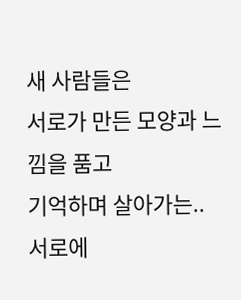새 사람들은
서로가 만든 모양과 느낌을 품고
기억하며 살아가는..
서로에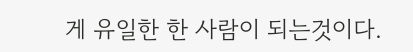게 유일한 한 사람이 되는것이다.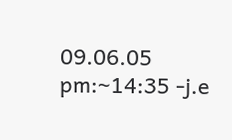09.06.05 pm:~14:35 -j.e